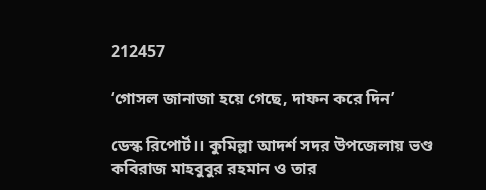212457

‘গোসল জানাজা হয়ে গেছে, দাফন করে দিন’

ডেস্ক রিপোর্ট।। কুমিল্লা আদর্শ সদর উপজেলায় ভণ্ড কবিরাজ মাহবুবুর রহমান ও তার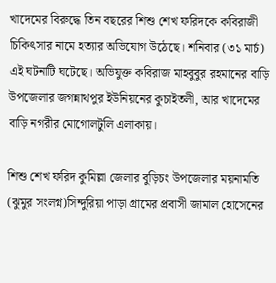খাদেমের বিরুদ্ধে তিন বছরের শিশু শেখ ফরিদকে কবিরাজী চিকিৎসার নামে হত্যার অভিযোগ উঠেছে। শনিবার (৩১ মার্চ) এই ঘটনাটি ঘটেছে। অভিযুক্ত কবিরাজ মাহবুবুর রহমানের বাড়ি উপজেলার জগন্নাথপুর ইউনিয়নের কুচাইতলী, আর খাদেমের বাড়ি নগরীর মোগোলটুলি এলাকায়।

শিশু শেখ ফরিদ কুমিল্লা জেলার বুড়িচং উপজেলার ময়নামতি (ঝুমুর সংলগ্ন)সিন্দুরিয়া পাড়া গ্রামের প্রবাসী জামাল হোসেনের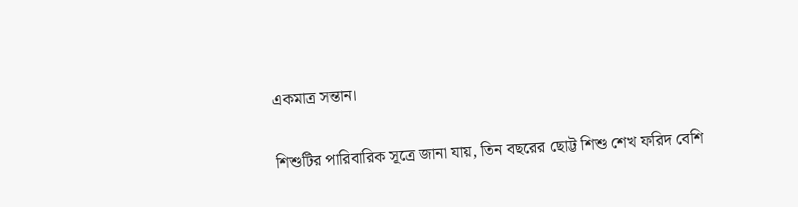একমাত্র সন্তান।

শিশুটির পারিবারিক সূত্রে জানা যায়, তিন বছরের ছোট্ট শিশু শেখ ফরিদ বেশি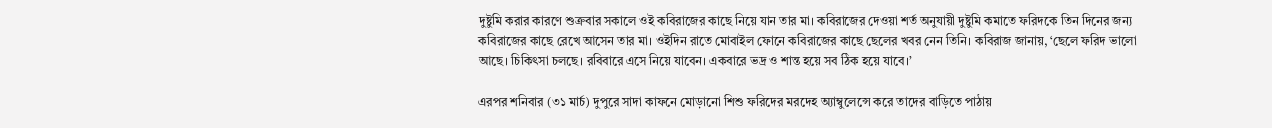দুষ্টুমি করার কারণে শুক্রবার সকালে ওই কবিরাজের কাছে নিয়ে যান তার মা। কবিরাজের দেওয়া শর্ত অনুযায়ী দুষ্টুমি কমাতে ফরিদকে তিন দিনের জন্য কবিরাজের কাছে রেখে আসেন তার মা। ওইদিন রাতে মোবাইল ফোনে কবিরাজের কাছে ছেলের খবর নেন তিনি। কবিরাজ জানায়, ‘ছেলে ফরিদ ভালো আছে। চিকিৎসা চলছে। রবিবারে এসে নিয়ে যাবেন। একবারে ভদ্র ও শান্ত হয়ে সব ঠিক হয়ে যাবে।’

এরপর শনিবার (৩১ মার্চ) দুপুরে সাদা কাফনে মোড়ানো শিশু ফরিদের মরদেহ অ্যাম্বুলেন্সে করে তাদের বাড়িতে পাঠায়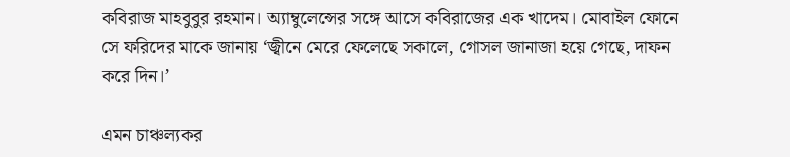কবিরাজ মাহবুবুর রহমান। অ্যাম্বুলেন্সের সঙ্গে আসে কবিরাজের এক খাদেম। মোবাইল ফোনে সে ফরিদের মাকে জানায় ‘জ্বীনে মেরে ফেলেছে সকালে, গোসল জানাজা হয়ে গেছে, দাফন করে দিন।’

এমন চাঞ্চল্যকর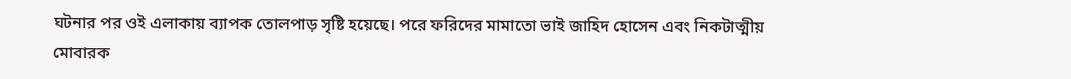ঘটনার পর ওই এলাকায় ব্যাপক তোলপাড় সৃষ্টি হয়েছে। পরে ফরিদের মামাতো ভাই জাহিদ হোসেন এবং নিকটাত্মীয় মোবারক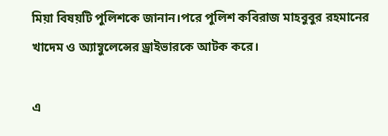মিয়া বিষয়টি পুলিশকে জানান।পরে পুলিশ কবিরাজ মাহবুবুর রহমানের খাদেম ও অ্যাম্বুলেন্সের ড্রাইভারকে আটক করে।

এ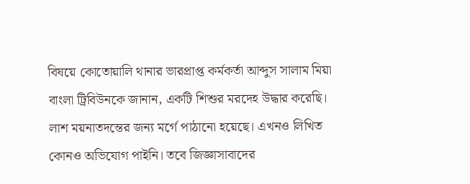বিষয়ে কোতোয়ালি থানার ভারপ্রাপ্ত কর্মকর্তা আব্দুস সালাম মিয়া বাংলা ট্রিবিউনকে জানান, একটি শিশুর মরদেহ উদ্ধার করেছি। লাশ ময়নাতদন্তের জন্য মর্গে পাঠানো হয়েছে। এখনও লিখিত কোনও অভিযোগ পাইনি। তবে জিজ্ঞাসাবাদের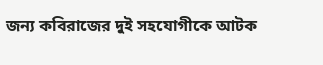জন্য কবিরাজের দুই সহযোগীকে আটক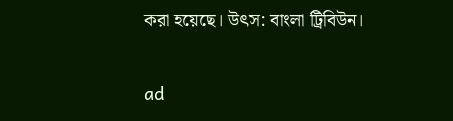করা হয়েছে। উৎস: বাংলা ট্রিবিউন।

ad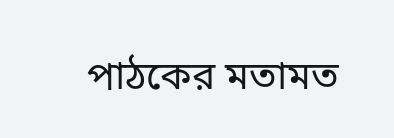পাঠকের মতামত